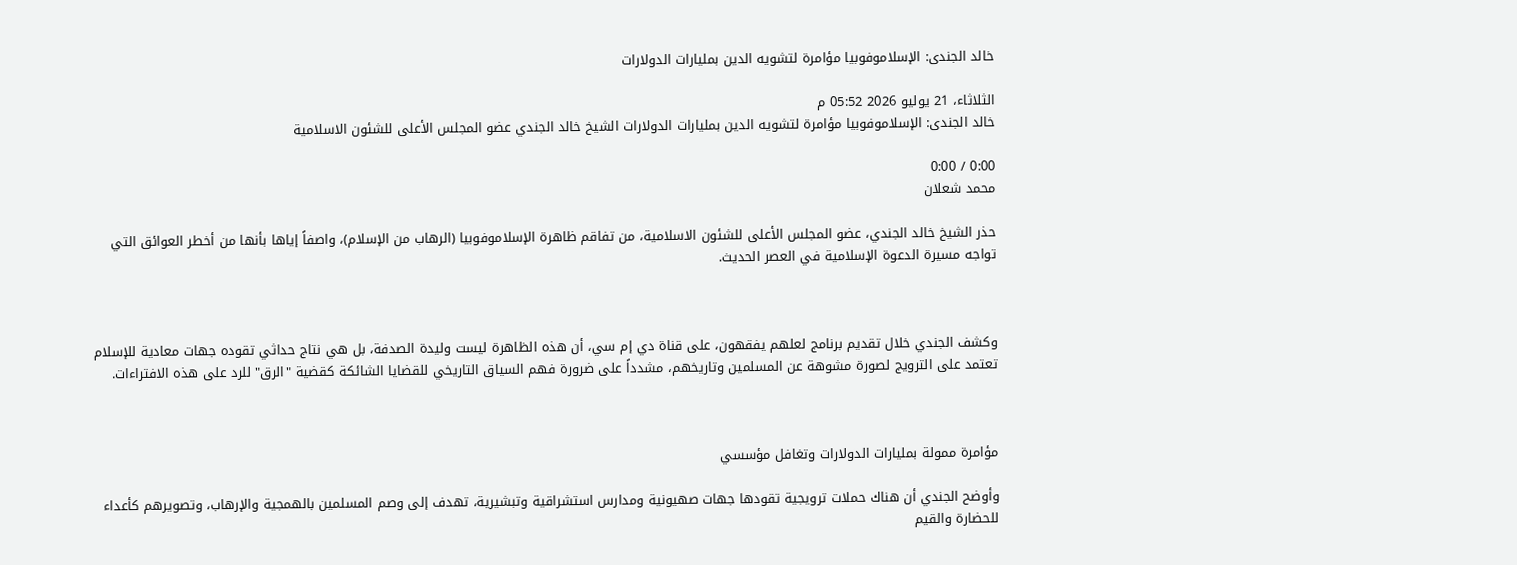خالد الجندى: الإسلاموفوبيا مؤامرة لتشويه الدين بمليارات الدولارات

الثلاثاء، 21 يوليو 2026 05:52 م
خالد الجندى: الإسلاموفوبيا مؤامرة لتشويه الدين بمليارات الدولارات الشيخ خالد الجندي عضو المجلس الأعلى للشئون الاسلامية

0:00 / 0:00
محمد شعلان

حذر الشيخ خالد الجندي، عضو المجلس الأعلى للشئون الاسلامية، من تفاقم ظاهرة الإسلاموفوبيا (الرهاب من الإسلام)، واصفاً إياها بأنها من أخطر العوائق التي تواجه مسيرة الدعوة الإسلامية في العصر الحديث.



وكشف الجندي خلال تقديم برنامج لعلهم يفقهون، على قناة دي إم سي، أن هذه الظاهرة ليست وليدة الصدفة، بل هي نتاج حداثي تقوده جهات معادية للإسلام تعتمد على الترويج لصورة مشوهة عن المسلمين وتاريخهم، مشدداً على ضرورة فهم السياق التاريخي للقضايا الشائكة كقضية "الرق" للرد على هذه الافتراءات.



مؤامرة ممولة بمليارات الدولارات وتغافل مؤسسي

وأوضح الجندي أن هناك حملات ترويجية تقودها جهات صهيونية ومدارس استشراقية وتبشيرية، تهدف إلى وصم المسلمين بالهمجية والإرهاب، وتصويرهم كأعداء للحضارة والقيم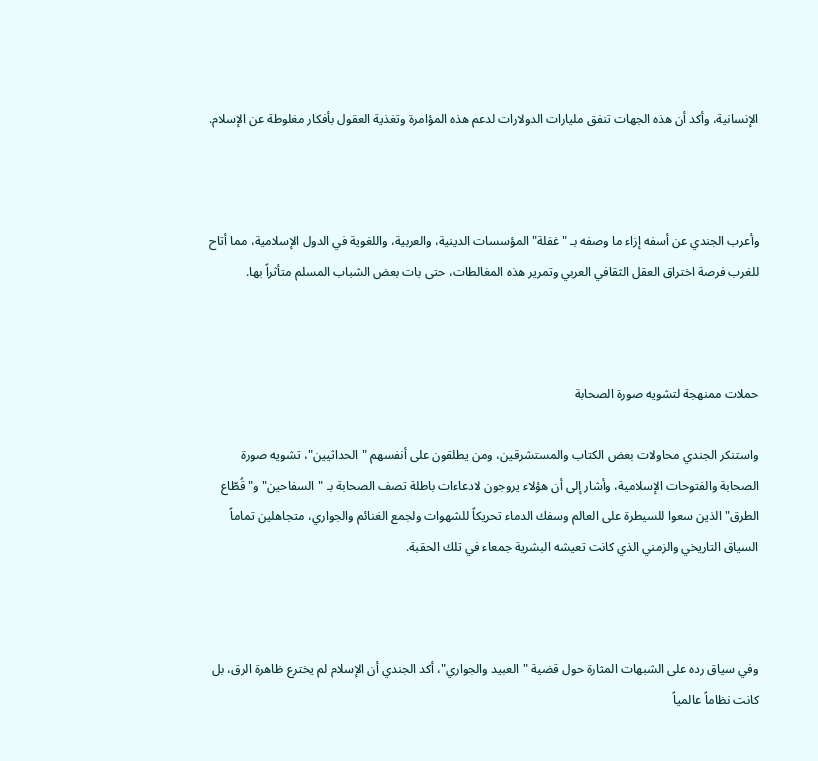الإنسانية، وأكد أن هذه الجهات تنفق مليارات الدولارات لدعم هذه المؤامرة وتغذية العقول بأفكار مغلوطة عن الإسلام.



وأعرب الجندي عن أسفه إزاء ما وصفه بـ "غفلة" المؤسسات الدينية، والعربية، واللغوية في الدول الإسلامية، مما أتاح للغرب فرصة اختراق العقل الثقافي العربي وتمرير هذه المغالطات، حتى بات بعض الشباب المسلم متأثراً بها.



حملات ممنهجة لتشويه صورة الصحابة

واستنكر الجندي محاولات بعض الكتاب والمستشرقين، ومن يطلقون على أنفسهم "الحداثيين"، تشويه صورة الصحابة والفتوحات الإسلامية، وأشار إلى أن هؤلاء يروجون لادعاءات باطلة تصف الصحابة بـ "السفاحين" و"قُطّاع الطرق" الذين سعوا للسيطرة على العالم وسفك الدماء تحريكاً للشهوات ولجمع الغنائم والجواري، متجاهلين تماماً السياق التاريخي والزمني الذي كانت تعيشه البشرية جمعاء في تلك الحقبة.



وفي سياق رده على الشبهات المثارة حول قضية "العبيد والجواري"، أكد الجندي أن الإسلام لم يخترع ظاهرة الرق، بل كانت نظاماً عالمياً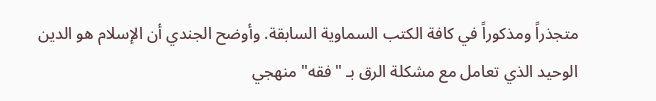متجذراً ومذكوراً في كافة الكتب السماوية السابقة. وأوضح الجندي أن الإسلام هو الدين الوحيد الذي تعامل مع مشكلة الرق بـ "فقه" منهجي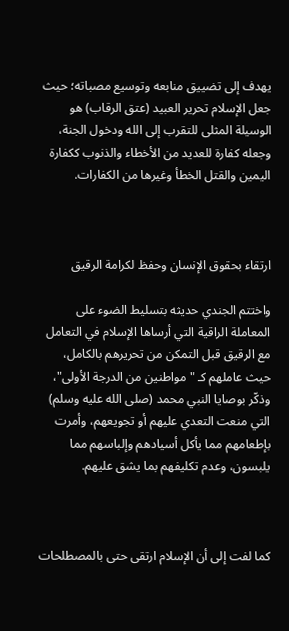يهدف إلى تضييق منابعه وتوسيع مصباته؛ حيث جعل الإسلام تحرير العبيد (عتق الرقاب) هو الوسيلة المثلى للتقرب إلى الله ودخول الجنة، وجعله كفارة للعديد من الأخطاء والذنوب ككفارة اليمين والقتل الخطأ وغيرها من الكفارات.



ارتقاء بحقوق الإنسان وحفظ لكرامة الرقيق

واختتم الجندي حديثه بتسليط الضوء على المعاملة الراقية التي أرساها الإسلام في التعامل مع الرقيق قبل التمكن من تحريرهم بالكامل، حيث عاملهم كـ "مواطنين من الدرجة الأولى"، وذكّر بوصايا النبي محمد (صلى الله عليه وسلم) التي منعت التعدي عليهم أو تجويعهم، وأمرت بإطعامهم مما يأكل أسيادهم وإلباسهم مما يلبسون، وعدم تكليفهم بما يشق عليهم.



كما لفت إلى أن الإسلام ارتقى حتى بالمصطلحات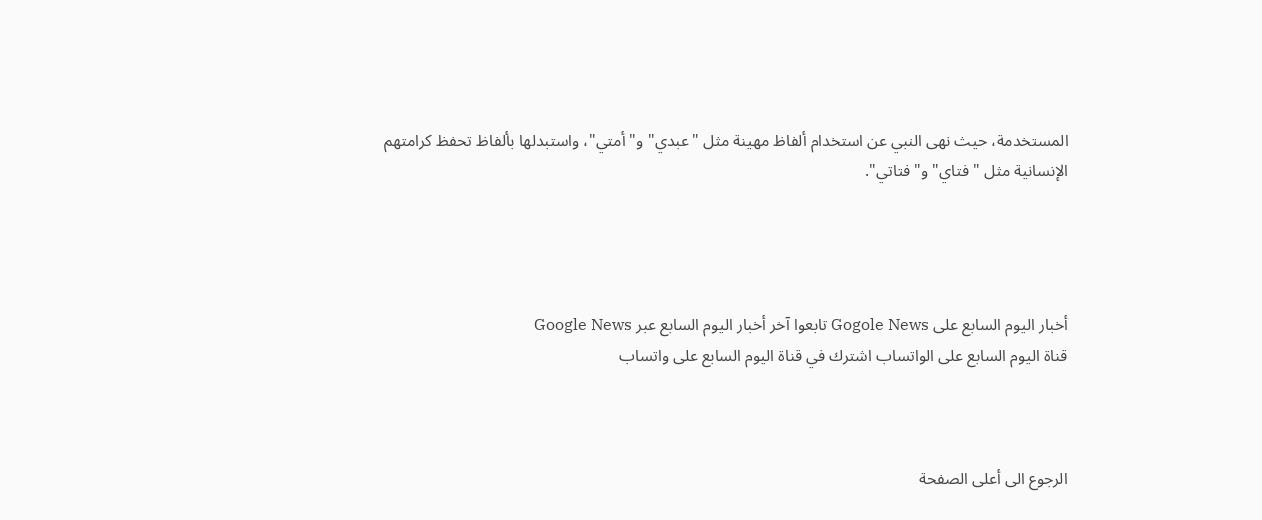المستخدمة، حيث نهى النبي عن استخدام ألفاظ مهينة مثل "عبدي" و"أمتي"، واستبدلها بألفاظ تحفظ كرامتهم الإنسانية مثل "فتاي" و"فتاتي".




أخبار اليوم السابع على Gogole News تابعوا آخر أخبار اليوم السابع عبر Google News
قناة اليوم السابع على الواتساب اشترك في قناة اليوم السابع على واتساب



الرجوع الى أعلى الصفحة